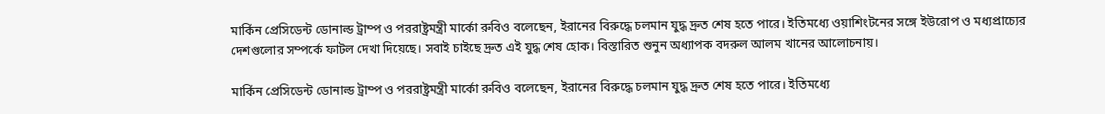মার্কিন প্রেসিডেন্ট ডোনাল্ড ট্রাম্প ও পররাষ্ট্রমন্ত্রী মার্কো রুবিও বলেছেন, ইরানের বিরুদ্ধে চলমান যুদ্ধ দ্রুত শেষ হতে পারে। ইতিমধ্যে ওয়াশিংটনের সঙ্গে ইউরোপ ও মধ্যপ্রাচ্যের দেশগুলোর সম্পর্কে ফাটল দেখা দিয়েছে। সবাই চাইছে দ্রুত এই যুদ্ধ শেষ হোক। বিস্তারিত শুনুন অধ্যাপক বদরুল আলম খানের আলোচনায়।

মার্কিন প্রেসিডেন্ট ডোনাল্ড ট্রাম্প ও পররাষ্ট্রমন্ত্রী মার্কো রুবিও বলেছেন, ইরানের বিরুদ্ধে চলমান যুদ্ধ দ্রুত শেষ হতে পারে। ইতিমধ্যে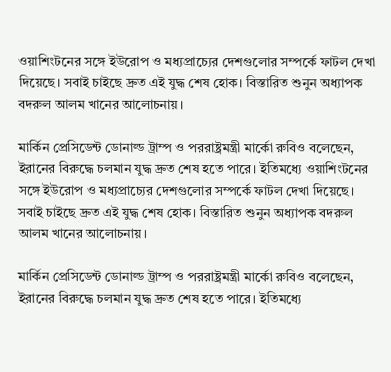ওয়াশিংটনের সঙ্গে ইউরোপ ও মধ্যপ্রাচ্যের দেশগুলোর সম্পর্কে ফাটল দেখা দিয়েছে। সবাই চাইছে দ্রুত এই যুদ্ধ শেষ হোক। বিস্তারিত শুনুন অধ্যাপক বদরুল আলম খানের আলোচনায়।

মার্কিন প্রেসিডেন্ট ডোনাল্ড ট্রাম্প ও পররাষ্ট্রমন্ত্রী মার্কো রুবিও বলেছেন, ইরানের বিরুদ্ধে চলমান যুদ্ধ দ্রুত শেষ হতে পারে। ইতিমধ্যে ওয়াশিংটনের সঙ্গে ইউরোপ ও মধ্যপ্রাচ্যের দেশগুলোর সম্পর্কে ফাটল দেখা দিয়েছে। সবাই চাইছে দ্রুত এই যুদ্ধ শেষ হোক। বিস্তারিত শুনুন অধ্যাপক বদরুল আলম খানের আলোচনায়।

মার্কিন প্রেসিডেন্ট ডোনাল্ড ট্রাম্প ও পররাষ্ট্রমন্ত্রী মার্কো রুবিও বলেছেন, ইরানের বিরুদ্ধে চলমান যুদ্ধ দ্রুত শেষ হতে পারে। ইতিমধ্যে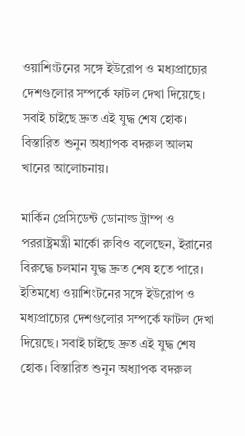ওয়াশিংটনের সঙ্গে ইউরোপ ও মধ্যপ্রাচ্যের দেশগুলোর সম্পর্কে ফাটল দেখা দিয়েছে। সবাই চাইছে দ্রুত এই যুদ্ধ শেষ হোক। বিস্তারিত শুনুন অধ্যাপক বদরুল আলম খানের আলোচনায়।

মার্কিন প্রেসিডেন্ট ডোনাল্ড ট্রাম্প ও পররাষ্ট্রমন্ত্রী মার্কো রুবিও বলেছেন, ইরানের বিরুদ্ধে চলমান যুদ্ধ দ্রুত শেষ হতে পারে। ইতিমধ্যে ওয়াশিংটনের সঙ্গে ইউরোপ ও মধ্যপ্রাচ্যের দেশগুলোর সম্পর্কে ফাটল দেখা দিয়েছে। সবাই চাইছে দ্রুত এই যুদ্ধ শেষ হোক। বিস্তারিত শুনুন অধ্যাপক বদরুল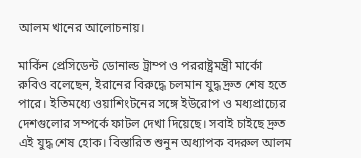আলম খানের আলোচনায়।

মার্কিন প্রেসিডেন্ট ডোনাল্ড ট্রাম্প ও পররাষ্ট্রমন্ত্রী মার্কো রুবিও বলেছেন, ইরানের বিরুদ্ধে চলমান যুদ্ধ দ্রুত শেষ হতে পারে। ইতিমধ্যে ওয়াশিংটনের সঙ্গে ইউরোপ ও মধ্যপ্রাচ্যের দেশগুলোর সম্পর্কে ফাটল দেখা দিয়েছে। সবাই চাইছে দ্রুত এই যুদ্ধ শেষ হোক। বিস্তারিত শুনুন অধ্যাপক বদরুল আলম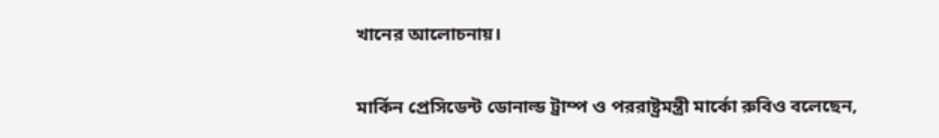খানের আলোচনায়।

মার্কিন প্রেসিডেন্ট ডোনাল্ড ট্রাম্প ও পররাষ্ট্রমন্ত্রী মার্কো রুবিও বলেছেন,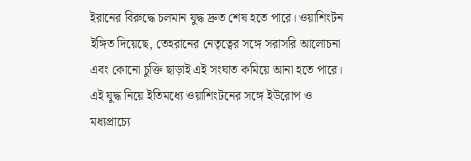ইরানের বিরুদ্ধে চলমান যুদ্ধ দ্রুত শেষ হতে পারে। ওয়াশিংটন ইঙ্গিত দিয়েছে, তেহরানের নেতৃত্বের সঙ্গে সরাসরি আলোচনা এবং কোনো চুক্তি ছাড়াই এই সংঘাত কমিয়ে আনা হতে পারে। এই যুদ্ধ নিয়ে ইতিমধ্যে ওয়াশিংটনের সঙ্গে ইউরোপ ও মধ্যপ্রাচ্যে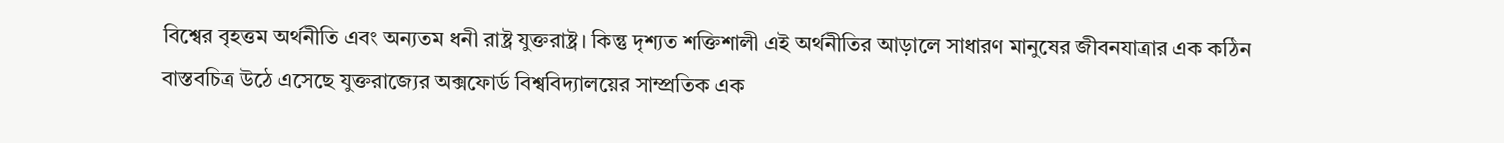বিশ্বের বৃহত্তম অর্থনীতি এবং অন্যতম ধনী রাষ্ট্র যুক্তরাষ্ট্র। কিন্তু দৃশ্যত শক্তিশালী এই অর্থনীতির আড়ালে সাধারণ মানুষের জীবনযাত্রার এক কঠিন বাস্তবচিত্র উঠে এসেছে যুক্তরাজ্যের অক্সফোর্ড বিশ্ববিদ্যালয়ের সাম্প্রতিক এক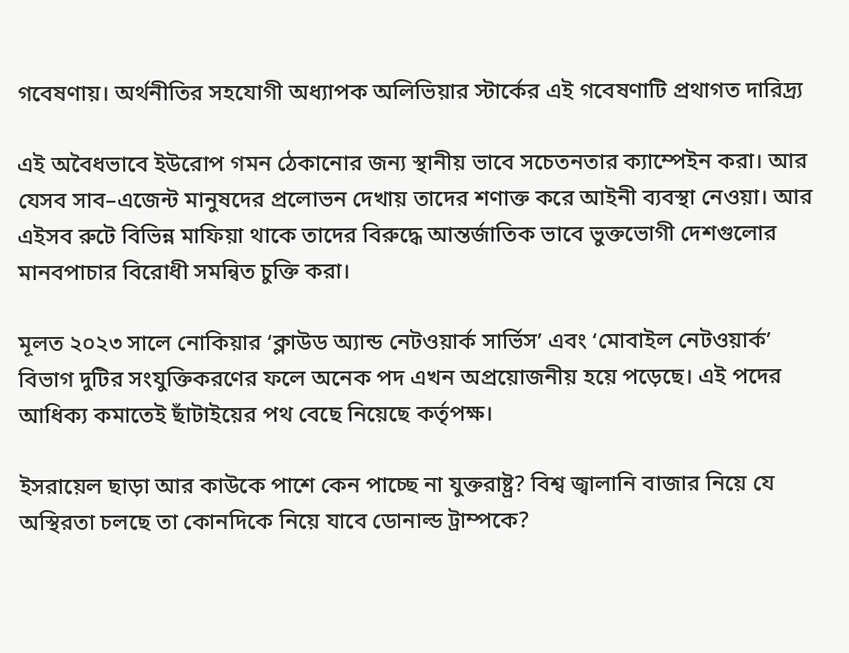গবেষণায়। অর্থনীতির সহযোগী অধ্যাপক অলিভিয়ার স্টার্কের এই গবেষণাটি প্রথাগত দারিদ্র্য

এই অবৈধভাবে ইউরোপ গমন ঠেকানোর জন্য স্থানীয় ভাবে সচেতনতার ক্যাম্পেইন করা। আর যেসব সাব–এজেন্ট মানুষদের প্রলোভন দেখায় তাদের শণাক্ত করে আইনী ব্যবস্থা নেওয়া। আর এইসব রুটে বিভিন্ন মাফিয়া থাকে তাদের বিরুদ্ধে আন্তর্জাতিক ভাবে ভুক্তভোগী দেশগুলোর মানবপাচার বিরোধী সমন্বিত চুক্তি করা।

মূলত ২০২৩ সালে নোকিয়ার ‘ক্লাউড অ্যান্ড নেটওয়ার্ক সার্ভিস’ এবং ‘মোবাইল নেটওয়ার্ক’ বিভাগ দুটির সংযুক্তিকরণের ফলে অনেক পদ এখন অপ্রয়োজনীয় হয়ে পড়েছে। এই পদের আধিক্য কমাতেই ছাঁটাইয়ের পথ বেছে নিয়েছে কর্তৃপক্ষ।

ইসরায়েল ছাড়া আর কাউকে পাশে কেন পাচ্ছে না যুক্তরাষ্ট্র? বিশ্ব জ্বালানি বাজার নিয়ে যে অস্থিরতা চলছে তা কোনদিকে নিয়ে যাবে ডোনাল্ড ট্রাম্পকে?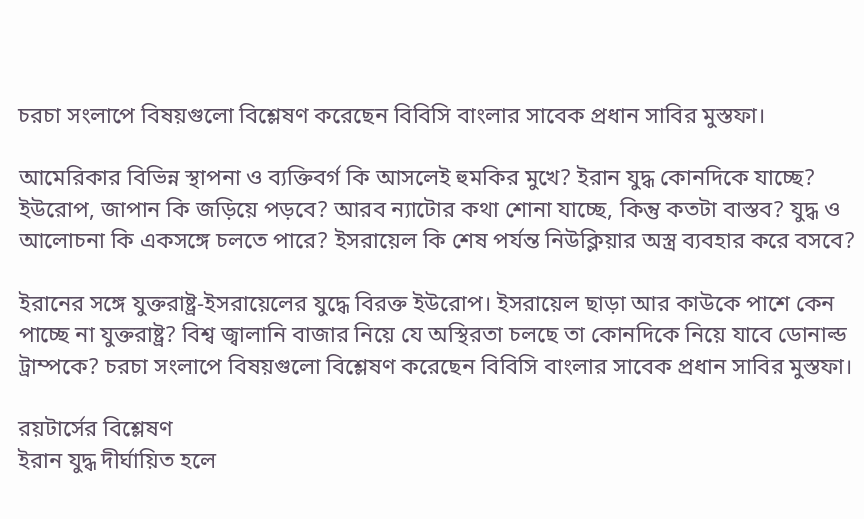চরচা সংলাপে বিষয়গুলো বিশ্লেষণ করেছেন বিবিসি বাংলার সাবেক প্রধান সাবির মুস্তফা।

আমেরিকার বিভিন্ন স্থাপনা ও ব্যক্তিবর্গ কি আসলেই হুমকির মুখে? ইরান যুদ্ধ কোনদিকে যাচ্ছে? ইউরোপ, জাপান কি জড়িয়ে পড়বে? আরব ন্যাটোর কথা শোনা যাচ্ছে, কিন্তু কতটা বাস্তব? যুদ্ধ ও আলোচনা কি একসঙ্গে চলতে পারে? ইসরায়েল কি শেষ পর্যন্ত নিউক্লিয়ার অস্ত্র ব্যবহার করে বসবে?

ইরানের সঙ্গে যুক্তরাষ্ট্র-ইসরায়েলের যুদ্ধে বিরক্ত ইউরোপ। ইসরায়েল ছাড়া আর কাউকে পাশে কেন পাচ্ছে না যুক্তরাষ্ট্র? বিশ্ব জ্বালানি বাজার নিয়ে যে অস্থিরতা চলছে তা কোনদিকে নিয়ে যাবে ডোনাল্ড ট্রাম্পকে? চরচা সংলাপে বিষয়গুলো বিশ্লেষণ করেছেন বিবিসি বাংলার সাবেক প্রধান সাবির মুস্তফা।

রয়টার্সের বিশ্লেষণ
ইরান যুদ্ধ দীর্ঘায়িত হলে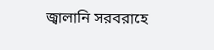জ্বালানি সরবরাহে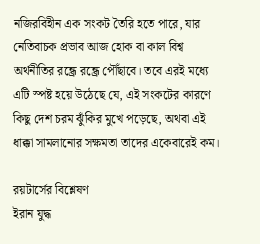নজিরবিহীন এক সংকট তৈরি হতে পারে, যার নেতিবাচক প্রভাব আজ হোক বা কাল বিশ্ব অর্থনীতির রন্ধ্রে রন্ধ্রে পৌঁছাবে। তবে এরই মধ্যে এটি স্পষ্ট হয়ে উঠেছে যে, এই সংকটের কারণে কিছু দেশ চরম ঝুঁকির মুখে পড়েছে, অথবা এই ধাক্কা সামলানোর সক্ষমতা তাদের একেবারেই কম।

রয়টার্সের বিশ্লেষণ
ইরান যুদ্ধ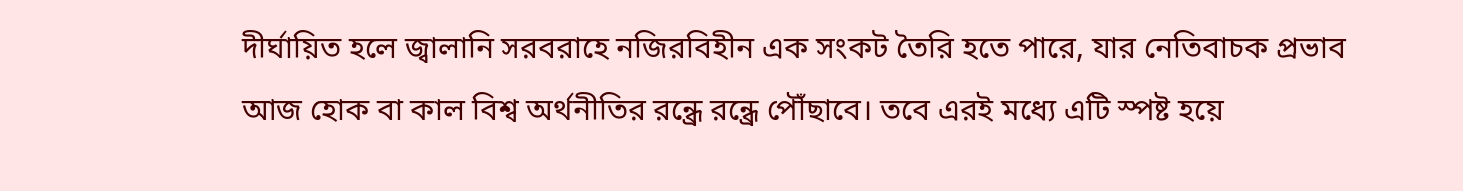দীর্ঘায়িত হলে জ্বালানি সরবরাহে নজিরবিহীন এক সংকট তৈরি হতে পারে, যার নেতিবাচক প্রভাব আজ হোক বা কাল বিশ্ব অর্থনীতির রন্ধ্রে রন্ধ্রে পৌঁছাবে। তবে এরই মধ্যে এটি স্পষ্ট হয়ে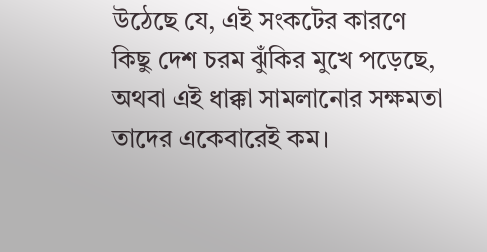উঠেছে যে, এই সংকটের কারণে কিছু দেশ চরম ঝুঁকির মুখে পড়েছে, অথবা এই ধাক্কা সামলানোর সক্ষমতা তাদের একেবারেই কম।